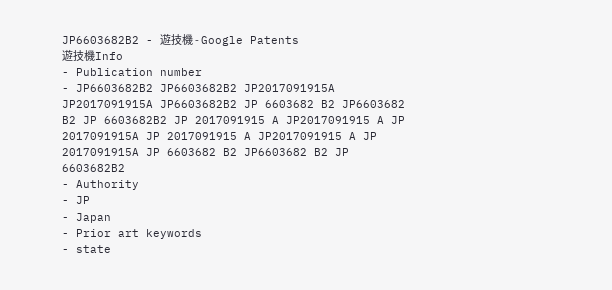JP6603682B2 - 遊技機 - Google Patents
遊技機Info
- Publication number
- JP6603682B2 JP6603682B2 JP2017091915A JP2017091915A JP6603682B2 JP 6603682 B2 JP6603682 B2 JP 6603682B2 JP 2017091915 A JP2017091915 A JP 2017091915A JP 2017091915 A JP2017091915 A JP 2017091915A JP 6603682 B2 JP6603682 B2 JP 6603682B2
- Authority
- JP
- Japan
- Prior art keywords
- state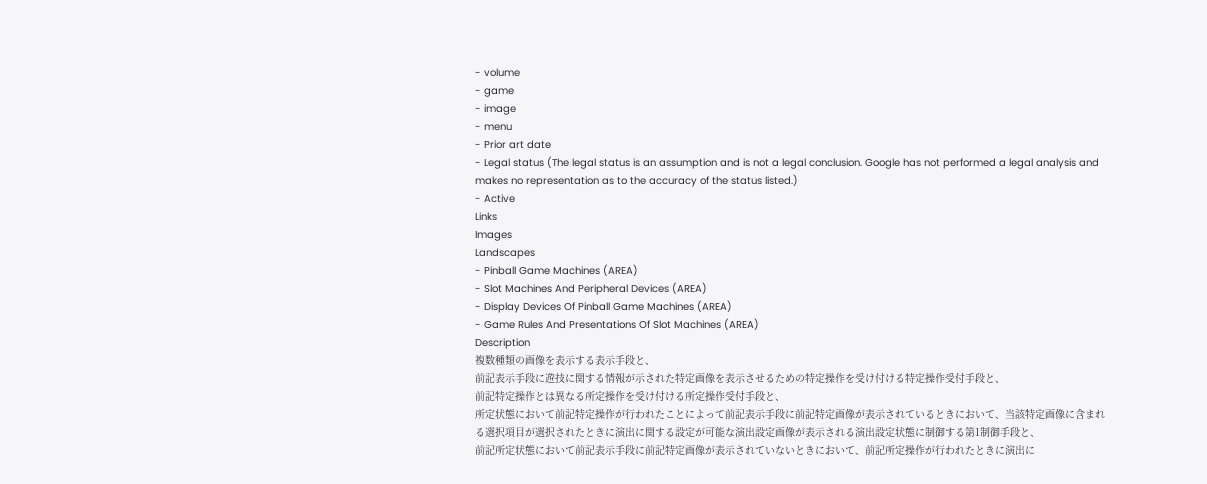- volume
- game
- image
- menu
- Prior art date
- Legal status (The legal status is an assumption and is not a legal conclusion. Google has not performed a legal analysis and makes no representation as to the accuracy of the status listed.)
- Active
Links
Images
Landscapes
- Pinball Game Machines (AREA)
- Slot Machines And Peripheral Devices (AREA)
- Display Devices Of Pinball Game Machines (AREA)
- Game Rules And Presentations Of Slot Machines (AREA)
Description
複数種類の画像を表示する表示手段と、
前記表示手段に遊技に関する情報が示された特定画像を表示させるための特定操作を受け付ける特定操作受付手段と、
前記特定操作とは異なる所定操作を受け付ける所定操作受付手段と、
所定状態において前記特定操作が行われたことによって前記表示手段に前記特定画像が表示されているときにおいて、当該特定画像に含まれる選択項目が選択されたときに演出に関する設定が可能な演出設定画像が表示される演出設定状態に制御する第1制御手段と、
前記所定状態において前記表示手段に前記特定画像が表示されていないときにおいて、前記所定操作が行われたときに演出に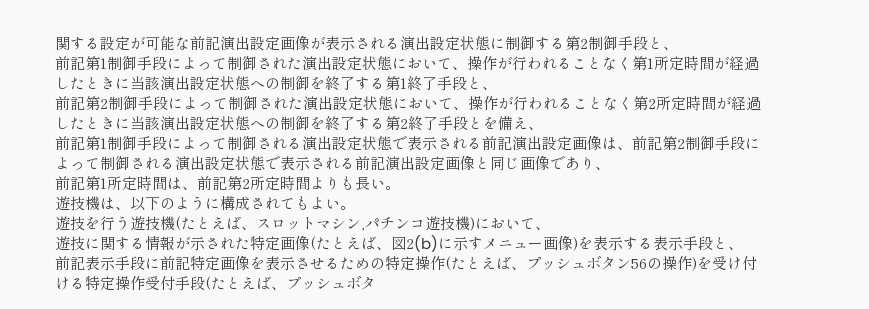関する設定が可能な前記演出設定画像が表示される演出設定状態に制御する第2制御手段と、
前記第1制御手段によって制御された演出設定状態において、操作が行われることなく第1所定時間が経過したときに当該演出設定状態への制御を終了する第1終了手段と、
前記第2制御手段によって制御された演出設定状態において、操作が行われることなく第2所定時間が経過したときに当該演出設定状態への制御を終了する第2終了手段とを備え、
前記第1制御手段によって制御される演出設定状態で表示される前記演出設定画像は、前記第2制御手段によって制御される演出設定状態で表示される前記演出設定画像と同じ画像であり、
前記第1所定時間は、前記第2所定時間よりも長い。
遊技機は、以下のように構成されてもよい。
遊技を行う遊技機(たとえば、スロットマシン,パチンコ遊技機)において、
遊技に関する情報が示された特定画像(たとえば、図2(b)に示すメニュー画像)を表示する表示手段と、
前記表示手段に前記特定画像を表示させるための特定操作(たとえば、プッシュボタン56の操作)を受け付ける特定操作受付手段(たとえば、プッシュボタ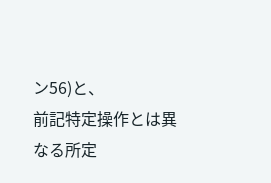ン56)と、
前記特定操作とは異なる所定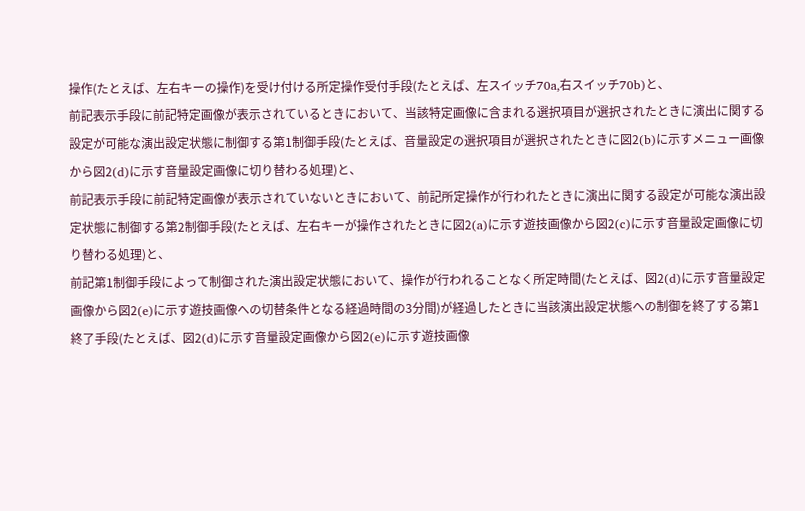操作(たとえば、左右キーの操作)を受け付ける所定操作受付手段(たとえば、左スイッチ70a,右スイッチ70b)と、
前記表示手段に前記特定画像が表示されているときにおいて、当該特定画像に含まれる選択項目が選択されたときに演出に関する設定が可能な演出設定状態に制御する第1制御手段(たとえば、音量設定の選択項目が選択されたときに図2(b)に示すメニュー画像から図2(d)に示す音量設定画像に切り替わる処理)と、
前記表示手段に前記特定画像が表示されていないときにおいて、前記所定操作が行われたときに演出に関する設定が可能な演出設定状態に制御する第2制御手段(たとえば、左右キーが操作されたときに図2(a)に示す遊技画像から図2(c)に示す音量設定画像に切り替わる処理)と、
前記第1制御手段によって制御された演出設定状態において、操作が行われることなく所定時間(たとえば、図2(d)に示す音量設定画像から図2(e)に示す遊技画像への切替条件となる経過時間の3分間)が経過したときに当該演出設定状態への制御を終了する第1終了手段(たとえば、図2(d)に示す音量設定画像から図2(e)に示す遊技画像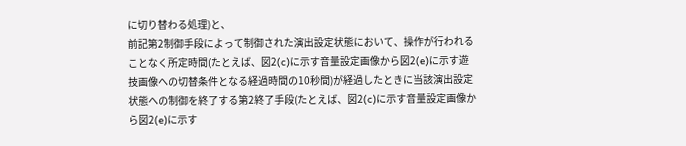に切り替わる処理)と、
前記第2制御手段によって制御された演出設定状態において、操作が行われることなく所定時間(たとえば、図2(c)に示す音量設定画像から図2(e)に示す遊技画像への切替条件となる経過時間の10秒間)が経過したときに当該演出設定状態への制御を終了する第2終了手段(たとえば、図2(c)に示す音量設定画像から図2(e)に示す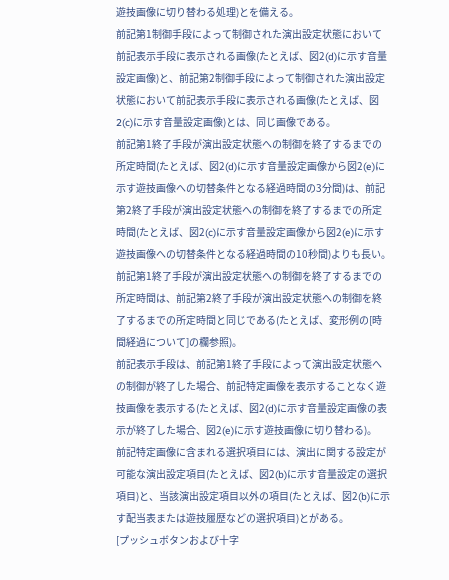遊技画像に切り替わる処理)とを備える。
前記第1制御手段によって制御された演出設定状態において前記表示手段に表示される画像(たとえば、図2(d)に示す音量設定画像)と、前記第2制御手段によって制御された演出設定状態において前記表示手段に表示される画像(たとえば、図2(c)に示す音量設定画像)とは、同じ画像である。
前記第1終了手段が演出設定状態への制御を終了するまでの所定時間(たとえば、図2(d)に示す音量設定画像から図2(e)に示す遊技画像への切替条件となる経過時間の3分間)は、前記第2終了手段が演出設定状態への制御を終了するまでの所定時間(たとえば、図2(c)に示す音量設定画像から図2(e)に示す遊技画像への切替条件となる経過時間の10秒間)よりも長い。
前記第1終了手段が演出設定状態への制御を終了するまでの所定時間は、前記第2終了手段が演出設定状態への制御を終了するまでの所定時間と同じである(たとえば、変形例の[時間経過について]の欄参照)。
前記表示手段は、前記第1終了手段によって演出設定状態への制御が終了した場合、前記特定画像を表示することなく遊技画像を表示する(たとえば、図2(d)に示す音量設定画像の表示が終了した場合、図2(e)に示す遊技画像に切り替わる)。
前記特定画像に含まれる選択項目には、演出に関する設定が可能な演出設定項目(たとえば、図2(b)に示す音量設定の選択項目)と、当該演出設定項目以外の項目(たとえば、図2(b)に示す配当表または遊技履歴などの選択項目)とがある。
[プッシュボタンおよび十字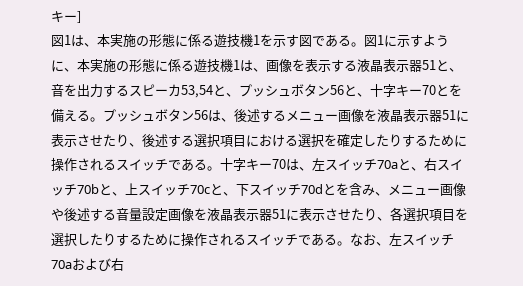キー]
図1は、本実施の形態に係る遊技機1を示す図である。図1に示すように、本実施の形態に係る遊技機1は、画像を表示する液晶表示器51と、音を出力するスピーカ53,54と、プッシュボタン56と、十字キー70とを備える。プッシュボタン56は、後述するメニュー画像を液晶表示器51に表示させたり、後述する選択項目における選択を確定したりするために操作されるスイッチである。十字キー70は、左スイッチ70aと、右スイッチ70bと、上スイッチ70cと、下スイッチ70dとを含み、メニュー画像や後述する音量設定画像を液晶表示器51に表示させたり、各選択項目を選択したりするために操作されるスイッチである。なお、左スイッチ70aおよび右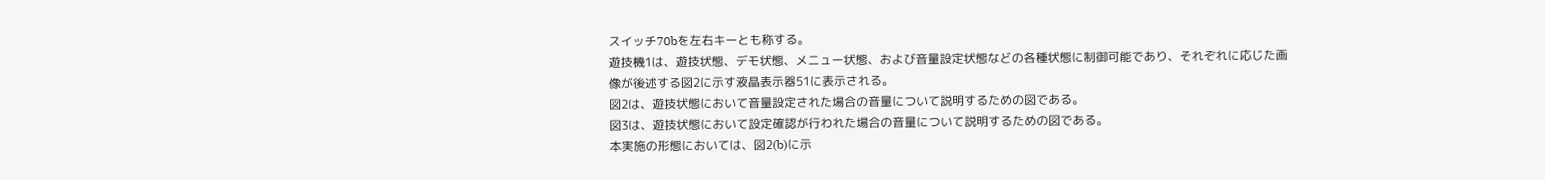スイッチ70bを左右キーとも称する。
遊技機1は、遊技状態、デモ状態、メニュー状態、および音量設定状態などの各種状態に制御可能であり、それぞれに応じた画像が後述する図2に示す液晶表示器51に表示される。
図2は、遊技状態において音量設定された場合の音量について説明するための図である。
図3は、遊技状態において設定確認が行われた場合の音量について説明するための図である。
本実施の形態においては、図2(b)に示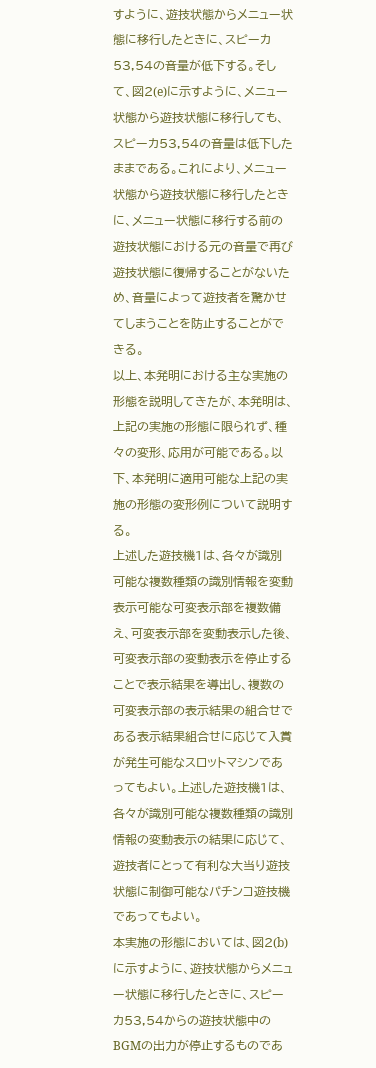すように、遊技状態からメニュー状態に移行したときに、スピーカ53,54の音量が低下する。そして、図2(e)に示すように、メニュー状態から遊技状態に移行しても、スピーカ53,54の音量は低下したままである。これにより、メニュー状態から遊技状態に移行したときに、メニュー状態に移行する前の遊技状態における元の音量で再び遊技状態に復帰することがないため、音量によって遊技者を驚かせてしまうことを防止することができる。
以上、本発明における主な実施の形態を説明してきたが、本発明は、上記の実施の形態に限られず、種々の変形、応用が可能である。以下、本発明に適用可能な上記の実施の形態の変形例について説明する。
上述した遊技機1は、各々が識別可能な複数種類の識別情報を変動表示可能な可変表示部を複数備え、可変表示部を変動表示した後、可変表示部の変動表示を停止することで表示結果を導出し、複数の可変表示部の表示結果の組合せである表示結果組合せに応じて入賞が発生可能なスロットマシンであってもよい。上述した遊技機1は、各々が識別可能な複数種類の識別情報の変動表示の結果に応じて、遊技者にとって有利な大当り遊技状態に制御可能なパチンコ遊技機であってもよい。
本実施の形態においては、図2(b)に示すように、遊技状態からメニュー状態に移行したときに、スピーカ53,54からの遊技状態中のBGMの出力が停止するものであ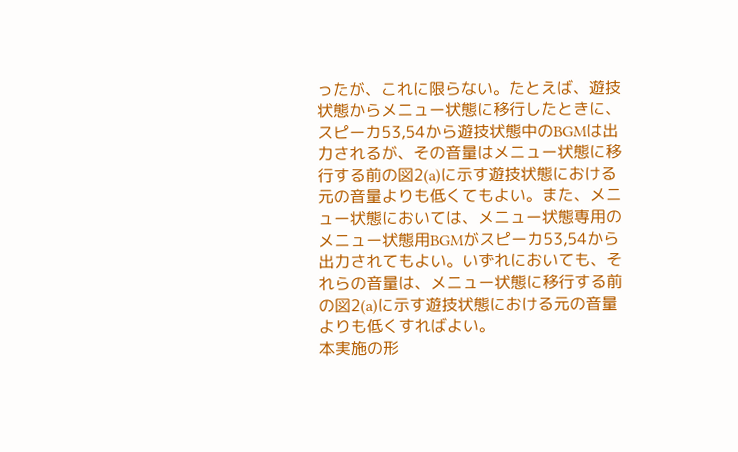ったが、これに限らない。たとえば、遊技状態からメニュー状態に移行したときに、スピーカ53,54から遊技状態中のBGMは出力されるが、その音量はメニュー状態に移行する前の図2(a)に示す遊技状態における元の音量よりも低くてもよい。また、メニュー状態においては、メニュー状態専用のメニュー状態用BGMがスピーカ53,54から出力されてもよい。いずれにおいても、それらの音量は、メニュー状態に移行する前の図2(a)に示す遊技状態における元の音量よりも低くすればよい。
本実施の形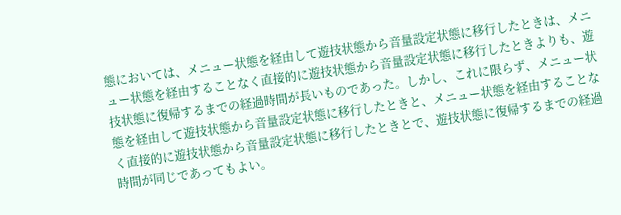態においては、メニュー状態を経由して遊技状態から音量設定状態に移行したときは、メニュー状態を経由することなく直接的に遊技状態から音量設定状態に移行したときよりも、遊技状態に復帰するまでの経過時間が長いものであった。しかし、これに限らず、メニュー状態を経由して遊技状態から音量設定状態に移行したときと、メニュー状態を経由することなく直接的に遊技状態から音量設定状態に移行したときとで、遊技状態に復帰するまでの経過時間が同じであってもよい。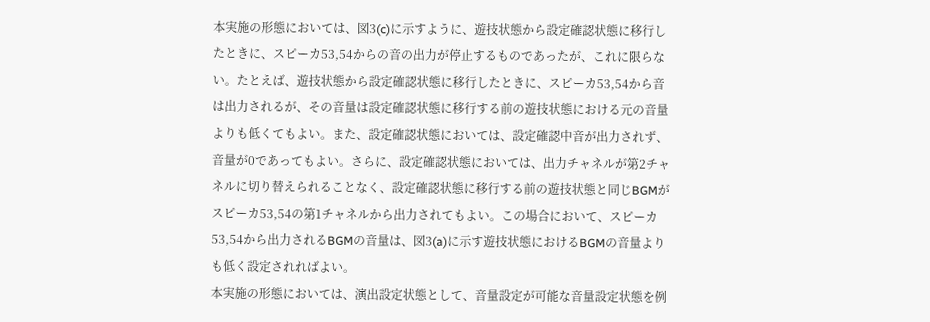本実施の形態においては、図3(c)に示すように、遊技状態から設定確認状態に移行したときに、スピーカ53,54からの音の出力が停止するものであったが、これに限らない。たとえば、遊技状態から設定確認状態に移行したときに、スピーカ53,54から音は出力されるが、その音量は設定確認状態に移行する前の遊技状態における元の音量よりも低くてもよい。また、設定確認状態においては、設定確認中音が出力されず、音量が0であってもよい。さらに、設定確認状態においては、出力チャネルが第2チャネルに切り替えられることなく、設定確認状態に移行する前の遊技状態と同じBGMがスピーカ53,54の第1チャネルから出力されてもよい。この場合において、スピーカ53,54から出力されるBGMの音量は、図3(a)に示す遊技状態におけるBGMの音量よりも低く設定されればよい。
本実施の形態においては、演出設定状態として、音量設定が可能な音量設定状態を例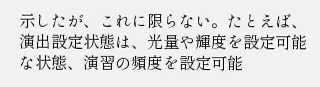示したが、これに限らない。たとえば、演出設定状態は、光量や輝度を設定可能な状態、演習の頻度を設定可能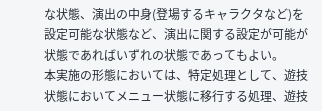な状態、演出の中身(登場するキャラクタなど)を設定可能な状態など、演出に関する設定が可能が状態であればいずれの状態であってもよい。
本実施の形態においては、特定処理として、遊技状態においてメニュー状態に移行する処理、遊技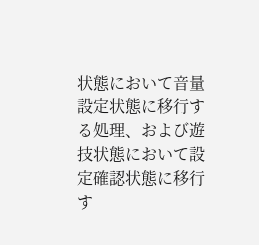状態において音量設定状態に移行する処理、および遊技状態において設定確認状態に移行す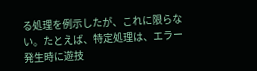る処理を例示したが、これに限らない。たとえば、特定処理は、エラー発生時に遊技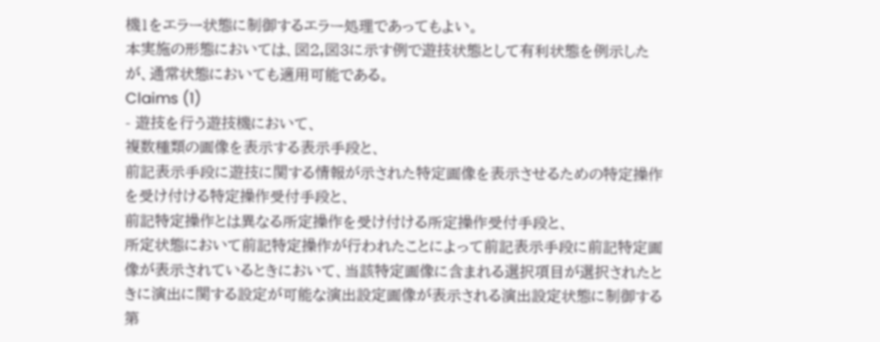機1をエラー状態に制御するエラー処理であってもよい。
本実施の形態においては、図2,図3に示す例で遊技状態として有利状態を例示したが、通常状態においても適用可能である。
Claims (1)
- 遊技を行う遊技機において、
複数種類の画像を表示する表示手段と、
前記表示手段に遊技に関する情報が示された特定画像を表示させるための特定操作を受け付ける特定操作受付手段と、
前記特定操作とは異なる所定操作を受け付ける所定操作受付手段と、
所定状態において前記特定操作が行われたことによって前記表示手段に前記特定画像が表示されているときにおいて、当該特定画像に含まれる選択項目が選択されたときに演出に関する設定が可能な演出設定画像が表示される演出設定状態に制御する第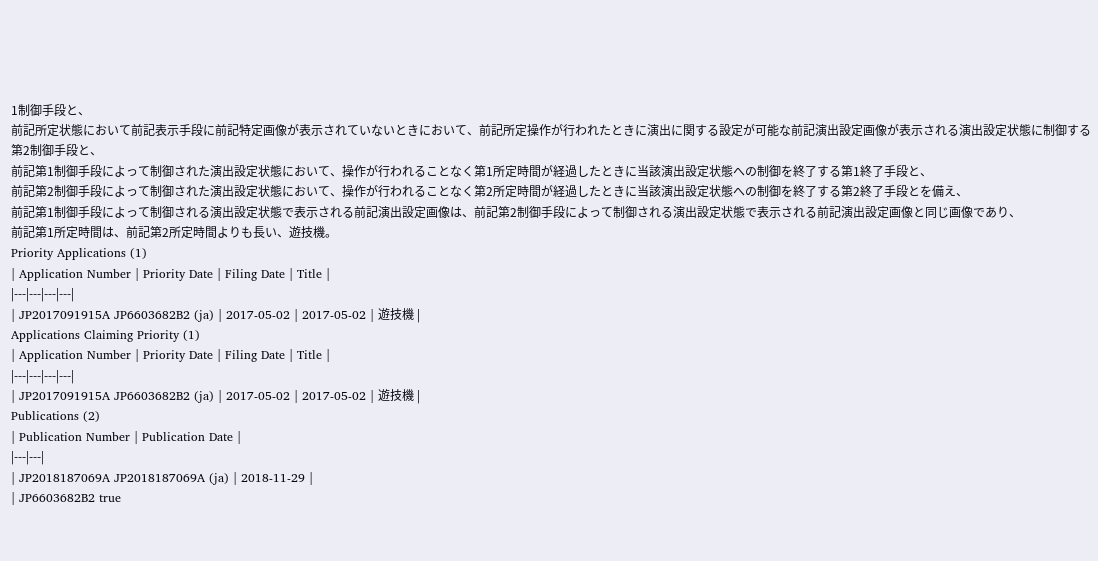1制御手段と、
前記所定状態において前記表示手段に前記特定画像が表示されていないときにおいて、前記所定操作が行われたときに演出に関する設定が可能な前記演出設定画像が表示される演出設定状態に制御する第2制御手段と、
前記第1制御手段によって制御された演出設定状態において、操作が行われることなく第1所定時間が経過したときに当該演出設定状態への制御を終了する第1終了手段と、
前記第2制御手段によって制御された演出設定状態において、操作が行われることなく第2所定時間が経過したときに当該演出設定状態への制御を終了する第2終了手段とを備え、
前記第1制御手段によって制御される演出設定状態で表示される前記演出設定画像は、前記第2制御手段によって制御される演出設定状態で表示される前記演出設定画像と同じ画像であり、
前記第1所定時間は、前記第2所定時間よりも長い、遊技機。
Priority Applications (1)
| Application Number | Priority Date | Filing Date | Title |
|---|---|---|---|
| JP2017091915A JP6603682B2 (ja) | 2017-05-02 | 2017-05-02 | 遊技機 |
Applications Claiming Priority (1)
| Application Number | Priority Date | Filing Date | Title |
|---|---|---|---|
| JP2017091915A JP6603682B2 (ja) | 2017-05-02 | 2017-05-02 | 遊技機 |
Publications (2)
| Publication Number | Publication Date |
|---|---|
| JP2018187069A JP2018187069A (ja) | 2018-11-29 |
| JP6603682B2 true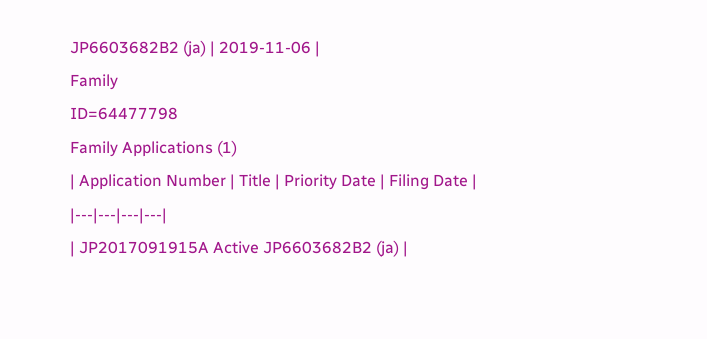JP6603682B2 (ja) | 2019-11-06 |
Family
ID=64477798
Family Applications (1)
| Application Number | Title | Priority Date | Filing Date |
|---|---|---|---|
| JP2017091915A Active JP6603682B2 (ja) |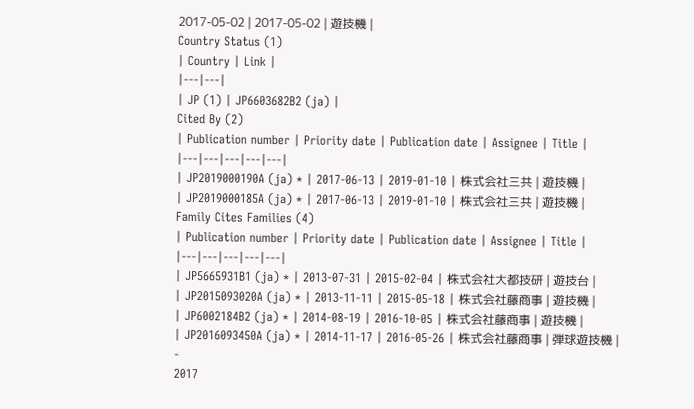2017-05-02 | 2017-05-02 | 遊技機 |
Country Status (1)
| Country | Link |
|---|---|
| JP (1) | JP6603682B2 (ja) |
Cited By (2)
| Publication number | Priority date | Publication date | Assignee | Title |
|---|---|---|---|---|
| JP2019000190A (ja) * | 2017-06-13 | 2019-01-10 | 株式会社三共 | 遊技機 |
| JP2019000185A (ja) * | 2017-06-13 | 2019-01-10 | 株式会社三共 | 遊技機 |
Family Cites Families (4)
| Publication number | Priority date | Publication date | Assignee | Title |
|---|---|---|---|---|
| JP5665931B1 (ja) * | 2013-07-31 | 2015-02-04 | 株式会社大都技研 | 遊技台 |
| JP2015093020A (ja) * | 2013-11-11 | 2015-05-18 | 株式会社藤商事 | 遊技機 |
| JP6002184B2 (ja) * | 2014-08-19 | 2016-10-05 | 株式会社藤商事 | 遊技機 |
| JP2016093450A (ja) * | 2014-11-17 | 2016-05-26 | 株式会社藤商事 | 弾球遊技機 |
-
2017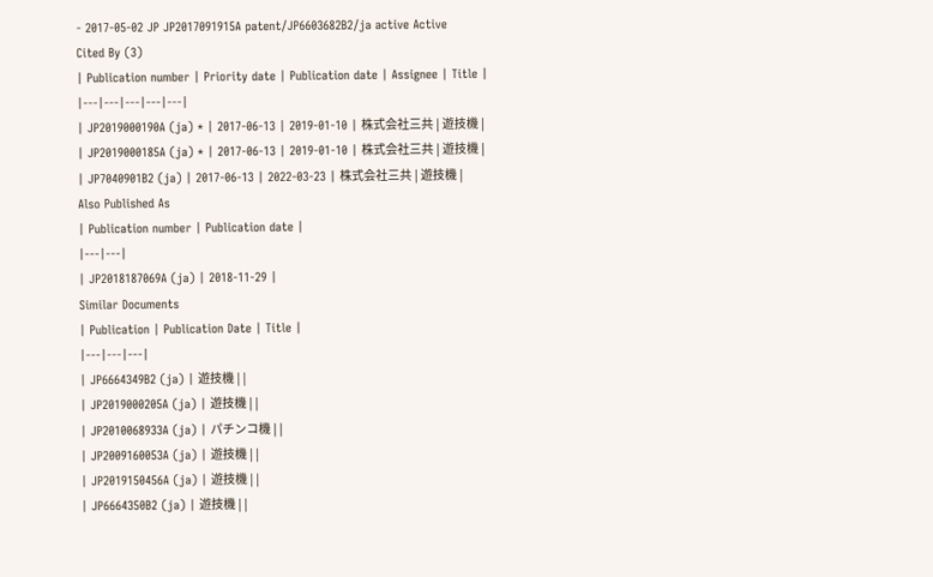- 2017-05-02 JP JP2017091915A patent/JP6603682B2/ja active Active
Cited By (3)
| Publication number | Priority date | Publication date | Assignee | Title |
|---|---|---|---|---|
| JP2019000190A (ja) * | 2017-06-13 | 2019-01-10 | 株式会社三共 | 遊技機 |
| JP2019000185A (ja) * | 2017-06-13 | 2019-01-10 | 株式会社三共 | 遊技機 |
| JP7040901B2 (ja) | 2017-06-13 | 2022-03-23 | 株式会社三共 | 遊技機 |
Also Published As
| Publication number | Publication date |
|---|---|
| JP2018187069A (ja) | 2018-11-29 |
Similar Documents
| Publication | Publication Date | Title |
|---|---|---|
| JP6664349B2 (ja) | 遊技機 | |
| JP2019000205A (ja) | 遊技機 | |
| JP2010068933A (ja) | パチンコ機 | |
| JP2009160053A (ja) | 遊技機 | |
| JP2019150456A (ja) | 遊技機 | |
| JP6664350B2 (ja) | 遊技機 | |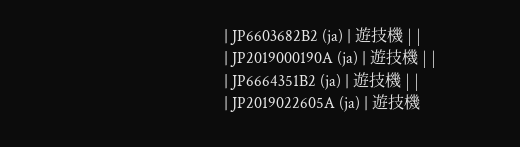| JP6603682B2 (ja) | 遊技機 | |
| JP2019000190A (ja) | 遊技機 | |
| JP6664351B2 (ja) | 遊技機 | |
| JP2019022605A (ja) | 遊技機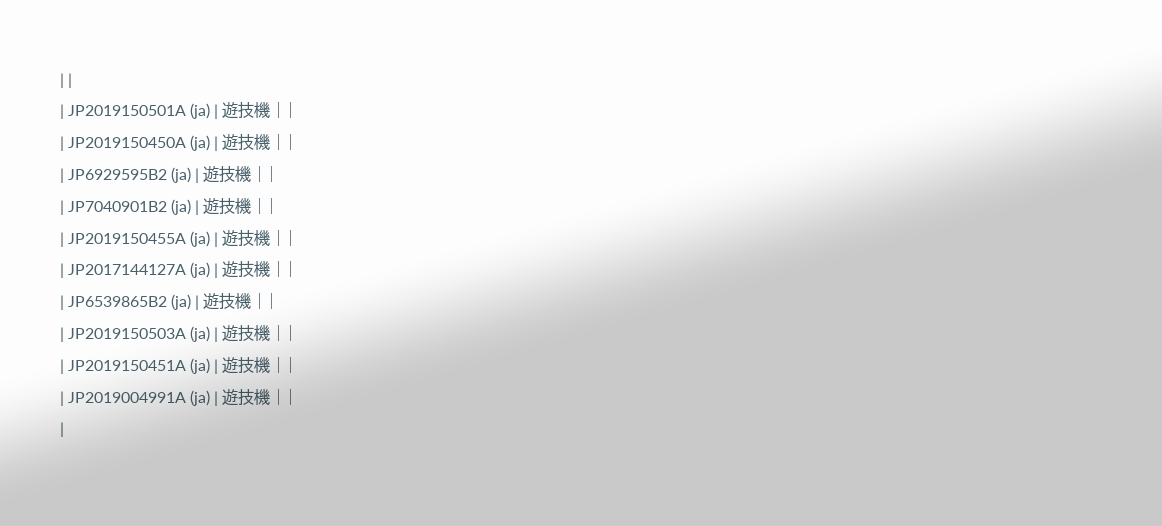| |
| JP2019150501A (ja) | 遊技機 | |
| JP2019150450A (ja) | 遊技機 | |
| JP6929595B2 (ja) | 遊技機 | |
| JP7040901B2 (ja) | 遊技機 | |
| JP2019150455A (ja) | 遊技機 | |
| JP2017144127A (ja) | 遊技機 | |
| JP6539865B2 (ja) | 遊技機 | |
| JP2019150503A (ja) | 遊技機 | |
| JP2019150451A (ja) | 遊技機 | |
| JP2019004991A (ja) | 遊技機 | |
|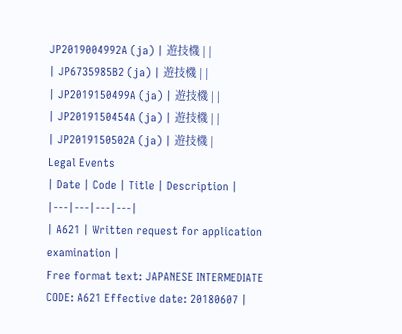JP2019004992A (ja) | 遊技機 | |
| JP6735985B2 (ja) | 遊技機 | |
| JP2019150499A (ja) | 遊技機 | |
| JP2019150454A (ja) | 遊技機 | |
| JP2019150502A (ja) | 遊技機 |
Legal Events
| Date | Code | Title | Description |
|---|---|---|---|
| A621 | Written request for application examination |
Free format text: JAPANESE INTERMEDIATE CODE: A621 Effective date: 20180607 |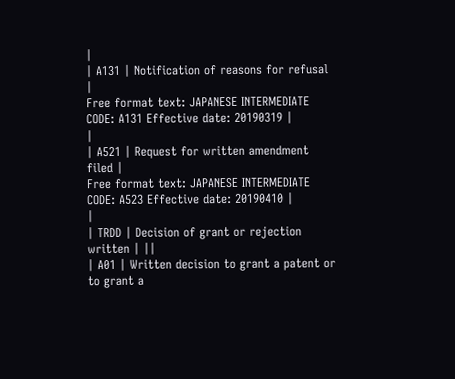|
| A131 | Notification of reasons for refusal |
Free format text: JAPANESE INTERMEDIATE CODE: A131 Effective date: 20190319 |
|
| A521 | Request for written amendment filed |
Free format text: JAPANESE INTERMEDIATE CODE: A523 Effective date: 20190410 |
|
| TRDD | Decision of grant or rejection written | ||
| A01 | Written decision to grant a patent or to grant a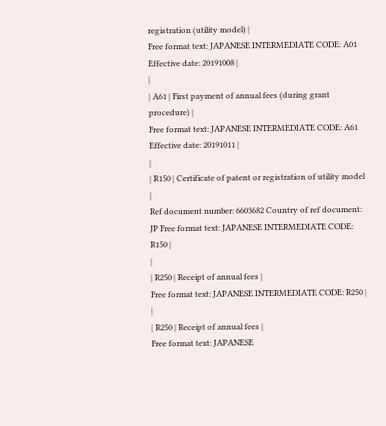registration (utility model) |
Free format text: JAPANESE INTERMEDIATE CODE: A01 Effective date: 20191008 |
|
| A61 | First payment of annual fees (during grant procedure) |
Free format text: JAPANESE INTERMEDIATE CODE: A61 Effective date: 20191011 |
|
| R150 | Certificate of patent or registration of utility model |
Ref document number: 6603682 Country of ref document: JP Free format text: JAPANESE INTERMEDIATE CODE: R150 |
|
| R250 | Receipt of annual fees |
Free format text: JAPANESE INTERMEDIATE CODE: R250 |
|
| R250 | Receipt of annual fees |
Free format text: JAPANESE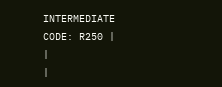INTERMEDIATE CODE: R250 |
|
|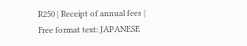R250 | Receipt of annual fees |
Free format text: JAPANESE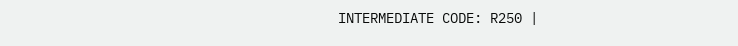INTERMEDIATE CODE: R250 |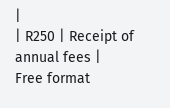|
| R250 | Receipt of annual fees |
Free format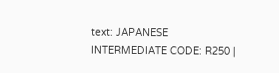text: JAPANESE INTERMEDIATE CODE: R250 |